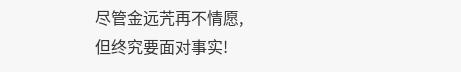尽管金远苀再不情愿,
但终究要面对事实!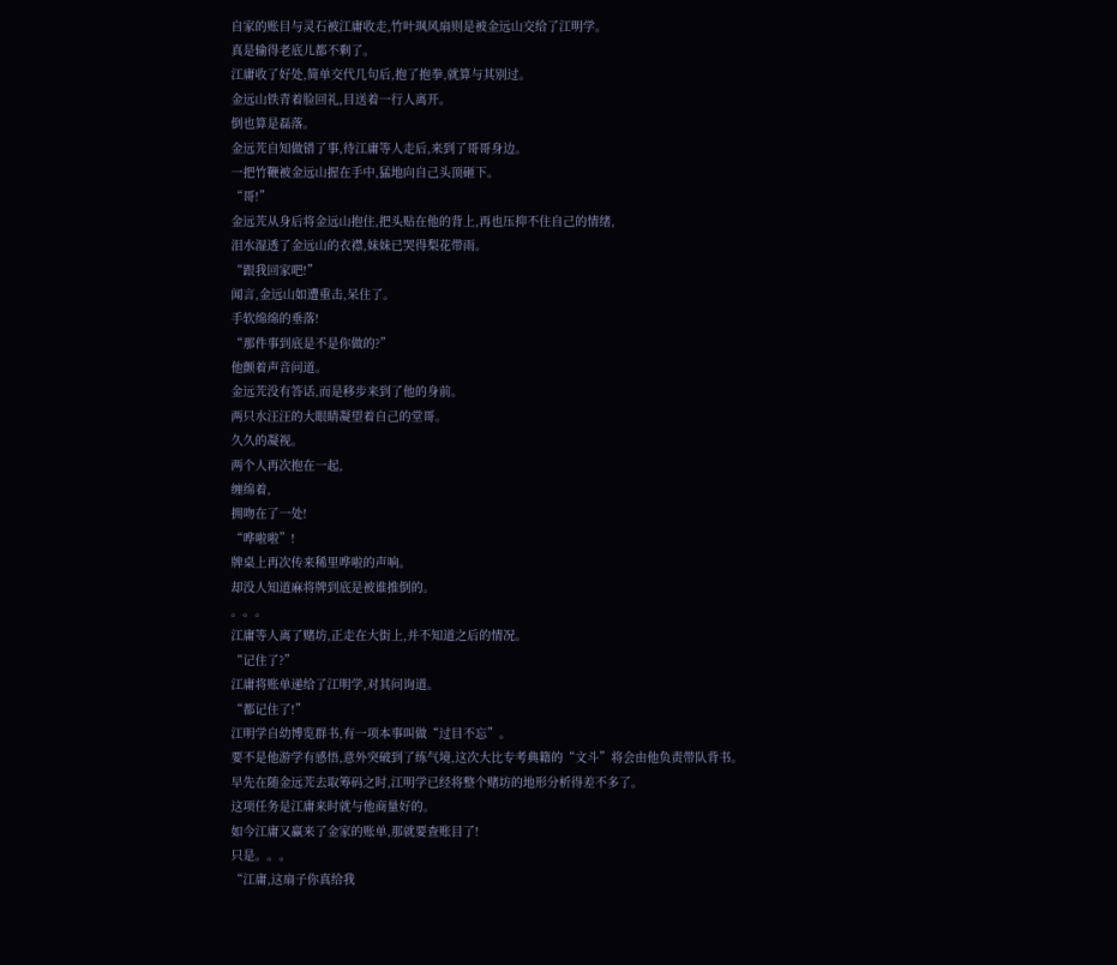自家的账目与灵石被江庸收走,竹叶飒风扇则是被金远山交给了江明学。
真是输得老底儿都不剩了。
江庸收了好处,简单交代几句后,抱了抱拳,就算与其别过。
金远山铁青着脸回礼,目送着一行人离开。
倒也算是磊落。
金远苀自知做错了事,待江庸等人走后,来到了哥哥身边。
一把竹鞭被金远山握在手中,猛地向自己头顶砸下。
“哥!”
金远苀从身后将金远山抱住,把头贴在他的背上,再也压抑不住自己的情绪,
泪水湿透了金远山的衣襟,妹妹已哭得梨花带雨。
“跟我回家吧!”
闻言,金远山如遭重击,呆住了。
手软绵绵的垂落!
“那件事到底是不是你做的?”
他颤着声音问道。
金远苀没有答话,而是移步来到了他的身前。
两只水汪汪的大眼睛凝望着自己的堂哥。
久久的凝视。
两个人再次抱在一起,
缠绵着,
拥吻在了一处!
“哗啦啦”!
牌桌上再次传来稀里哗啦的声响。
却没人知道麻将牌到底是被谁推倒的。
。。。
江庸等人离了赌坊,正走在大街上,并不知道之后的情况。
“记住了?”
江庸将账单递给了江明学,对其问询道。
“都记住了!”
江明学自幼博览群书,有一项本事叫做“过目不忘”。
要不是他游学有感悟,意外突破到了练气境,这次大比专考典籍的“文斗”将会由他负责带队背书。
早先在随金远苀去取筹码之时,江明学已经将整个赌坊的地形分析得差不多了。
这项任务是江庸来时就与他商量好的。
如今江庸又赢来了金家的账单,那就要查账目了!
只是。。。
“江庸,这扇子你真给我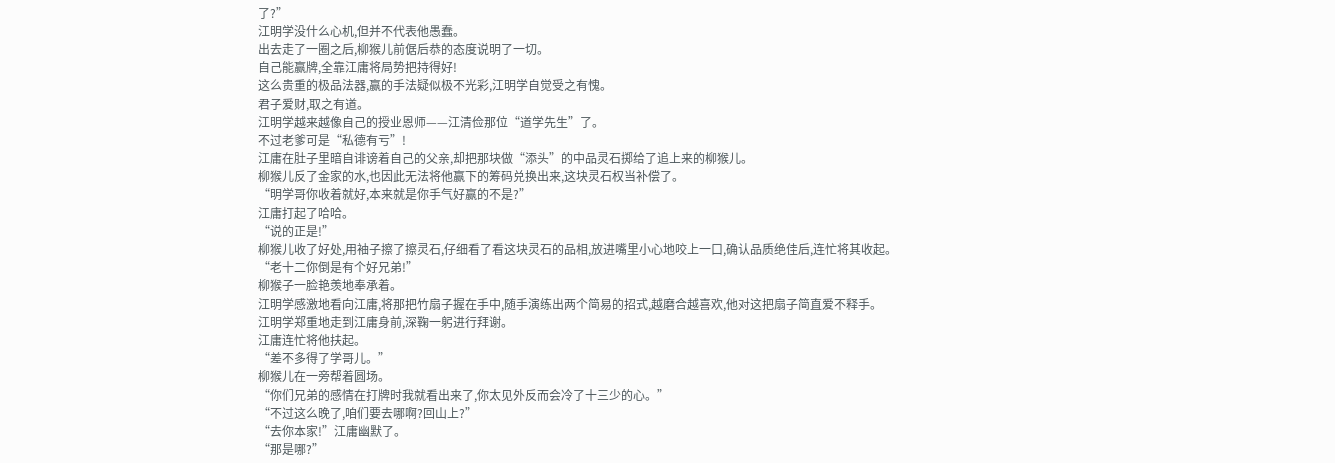了?”
江明学没什么心机,但并不代表他愚蠢。
出去走了一圈之后,柳猴儿前倨后恭的态度说明了一切。
自己能赢牌,全靠江庸将局势把持得好!
这么贵重的极品法器,赢的手法疑似极不光彩,江明学自觉受之有愧。
君子爱财,取之有道。
江明学越来越像自己的授业恩师——江清俭那位“道学先生”了。
不过老爹可是“私德有亏”!
江庸在肚子里暗自诽谤着自己的父亲,却把那块做“添头”的中品灵石掷给了追上来的柳猴儿。
柳猴儿反了金家的水,也因此无法将他赢下的筹码兑换出来,这块灵石权当补偿了。
“明学哥你收着就好,本来就是你手气好赢的不是?”
江庸打起了哈哈。
“说的正是!”
柳猴儿收了好处,用袖子擦了擦灵石,仔细看了看这块灵石的品相,放进嘴里小心地咬上一口,确认品质绝佳后,连忙将其收起。
“老十二你倒是有个好兄弟!”
柳猴子一脸艳羡地奉承着。
江明学感激地看向江庸,将那把竹扇子握在手中,随手演练出两个简易的招式,越磨合越喜欢,他对这把扇子简直爱不释手。
江明学郑重地走到江庸身前,深鞠一躬进行拜谢。
江庸连忙将他扶起。
“差不多得了学哥儿。”
柳猴儿在一旁帮着圆场。
“你们兄弟的感情在打牌时我就看出来了,你太见外反而会冷了十三少的心。”
“不过这么晚了,咱们要去哪啊?回山上?”
“去你本家!”江庸幽默了。
“那是哪?”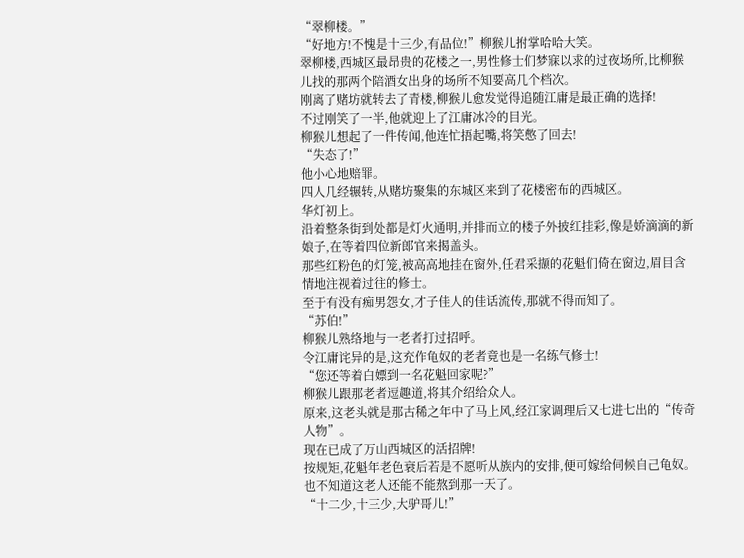“翠柳楼。”
“好地方!不愧是十三少,有品位!”柳猴儿拊掌哈哈大笑。
翠柳楼,西城区最昂贵的花楼之一,男性修士们梦寐以求的过夜场所,比柳猴儿找的那两个陪酒女出身的场所不知要高几个档次。
刚离了赌坊就转去了青楼,柳猴儿愈发觉得追随江庸是最正确的选择!
不过刚笑了一半,他就迎上了江庸冰冷的目光。
柳猴儿想起了一件传闻,他连忙捂起嘴,将笑憋了回去!
“失态了!”
他小心地赔罪。
四人几经辗转,从赌坊聚集的东城区来到了花楼密布的西城区。
华灯初上。
沿着整条街到处都是灯火通明,并排而立的楼子外披红挂彩,像是娇滴滴的新娘子,在等着四位新郎官来揭盖头。
那些红粉色的灯笼,被高高地挂在窗外,任君采撷的花魁们倚在窗边,眉目含情地注视着过往的修士。
至于有没有痴男怨女,才子佳人的佳话流传,那就不得而知了。
“苏伯!”
柳猴儿熟络地与一老者打过招呼。
令江庸诧异的是,这充作龟奴的老者竟也是一名练气修士!
“您还等着白嫖到一名花魁回家呢?”
柳猴儿跟那老者逗趣道,将其介绍给众人。
原来,这老头就是那古稀之年中了马上风,经江家调理后又七进七出的“传奇人物”。
现在已成了万山西城区的活招牌!
按规矩,花魁年老色衰后若是不愿听从族内的安排,便可嫁给伺候自己龟奴。
也不知道这老人还能不能熬到那一天了。
“十二少,十三少,大驴哥儿!”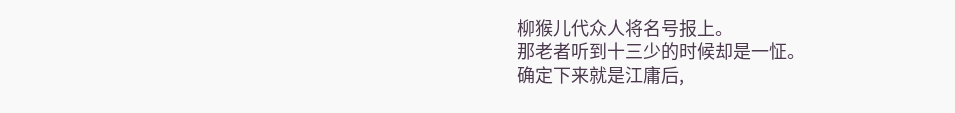柳猴儿代众人将名号报上。
那老者听到十三少的时候却是一怔。
确定下来就是江庸后,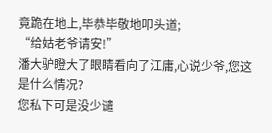竟跪在地上,毕恭毕敬地叩头道;
“给姑老爷请安!”
潘大驴瞪大了眼睛看向了江庸,心说少爷,您这是什么情况?
您私下可是没少谴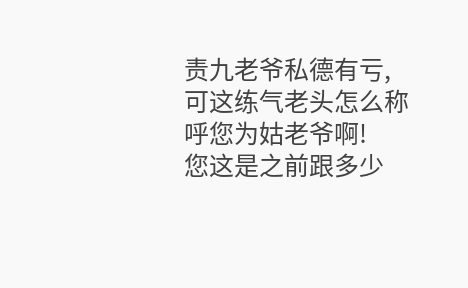责九老爷私德有亏,
可这练气老头怎么称呼您为姑老爷啊!
您这是之前跟多少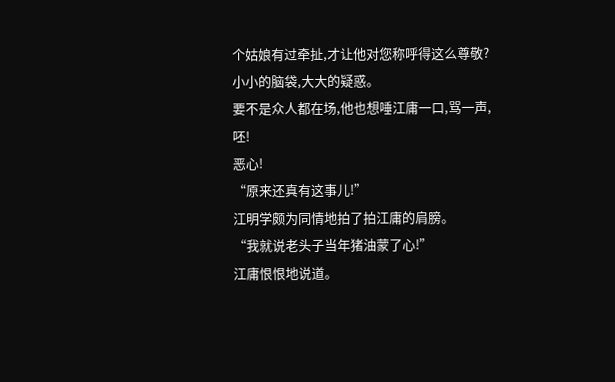个姑娘有过牵扯,才让他对您称呼得这么尊敬?
小小的脑袋,大大的疑惑。
要不是众人都在场,他也想唾江庸一口,骂一声,
呸!
恶心!
“原来还真有这事儿!”
江明学颇为同情地拍了拍江庸的肩膀。
“我就说老头子当年猪油蒙了心!”
江庸恨恨地说道。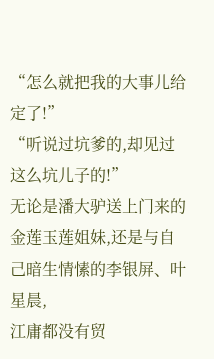“怎么就把我的大事儿给定了!”
“听说过坑爹的,却见过这么坑儿子的!”
无论是潘大驴送上门来的金莲玉莲姐妹,还是与自己暗生情愫的李银屏、叶星晨,
江庸都没有贸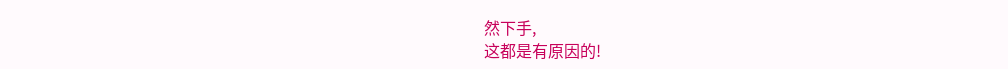然下手,
这都是有原因的!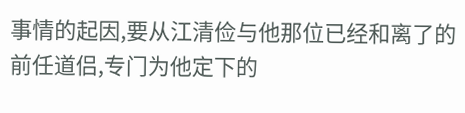事情的起因,要从江清俭与他那位已经和离了的前任道侣,专门为他定下的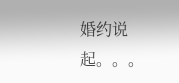婚约说起。。。